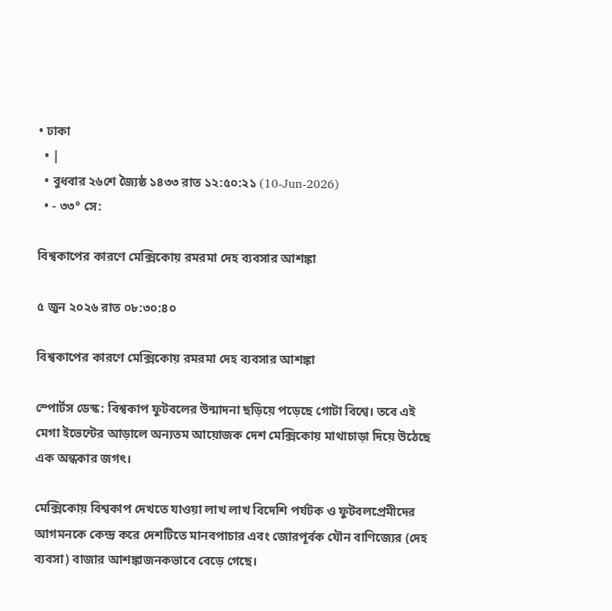• ঢাকা
  • |
  • বুধবার ২৬শে জ্যৈষ্ঠ ১৪৩৩ রাত ১২:৫০:২১ (10-Jun-2026)
  • - ৩৩° সে:

বিশ্বকাপের কারণে মেক্সিকোয় রমরমা দেহ ব্যবসার আশঙ্কা

৫ জুন ২০২৬ রাত ০৮:৩০:৪০

বিশ্বকাপের কারণে মেক্সিকোয় রমরমা দেহ ব্যবসার আশঙ্কা

স্পোর্টস ডেস্ক: বিশ্বকাপ ফুটবলের উন্মাদনা ছড়িয়ে পড়েছে গোটা বিশ্বে। তবে এই মেগা ইভেন্টের আড়ালে অন্যতম আয়োজক দেশ মেক্সিকোয় মাথাচাড়া দিয়ে উঠেছে এক অন্ধকার জগৎ।

মেক্সিকোয় বিশ্বকাপ দেখতে যাওয়া লাখ লাখ বিদেশি পর্যটক ও ফুটবলপ্রেমীদের আগমনকে কেন্দ্র করে দেশটিতে মানবপাচার এবং জোরপূর্বক যৌন বাণিজ্যের (দেহ ব্যবসা) বাজার আশঙ্কাজনকভাবে বেড়ে গেছে।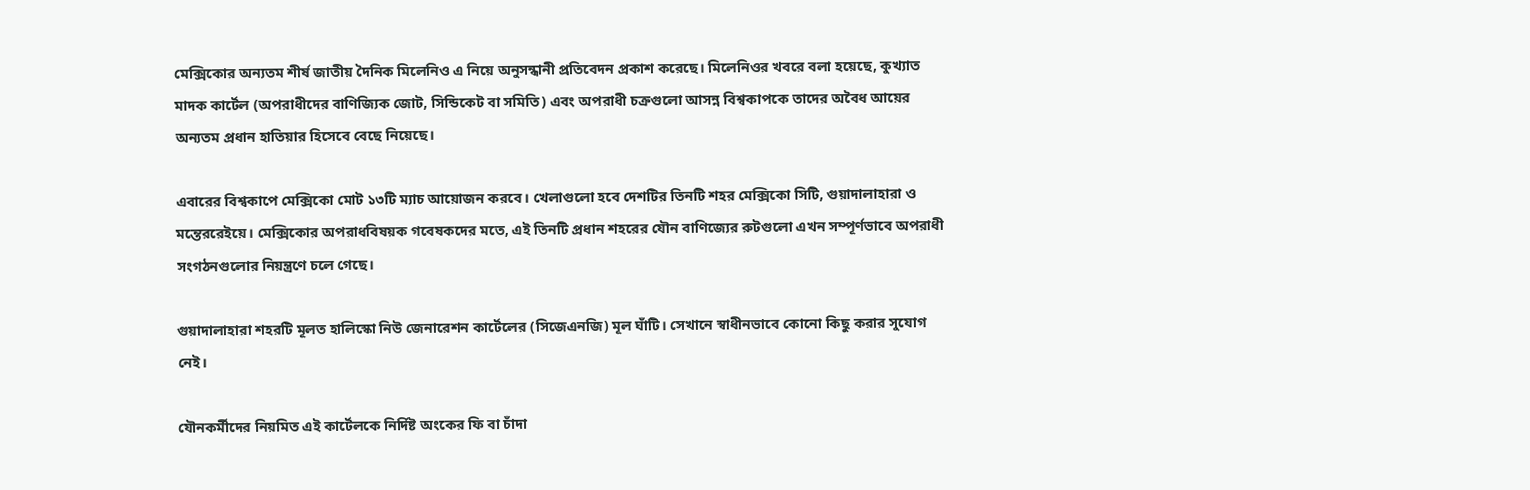মেক্সিকোর অন্যতম শীর্ষ জাতীয় দৈনিক মিলেনিও এ নিয়ে অনুসন্ধানী প্রতিবেদন প্রকাশ করেছে। মিলেনিওর খবরে বলা হয়েছে, কুখ্যাত মাদক কার্টেল (অপরাধীদের বাণিজ্যিক জোট, সিন্ডিকেট বা সমিতি) এবং অপরাধী চক্রগুলো আসন্ন বিশ্বকাপকে তাদের অবৈধ আয়ের অন্যতম প্রধান হাতিয়ার হিসেবে বেছে নিয়েছে।

এবারের বিশ্বকাপে মেক্সিকো মোট ১৩টি ম্যাচ আয়োজন করবে। খেলাগুলো হবে দেশটির তিনটি শহর মেক্সিকো সিটি, গুয়াদালাহারা ও মন্তেররেইয়ে। মেক্সিকোর অপরাধবিষয়ক গবেষকদের মতে, এই তিনটি প্রধান শহরের যৌন বাণিজ্যের রুটগুলো এখন সম্পূর্ণভাবে অপরাধী সংগঠনগুলোর নিয়ন্ত্রণে চলে গেছে।

গুয়াদালাহারা শহরটি মূলত হালিস্কো নিউ জেনারেশন কার্টেলের (সিজেএনজি) মূল ঘাঁটি। সেখানে স্বাধীনভাবে কোনো কিছু করার সুযোগ নেই।

যৌনকর্মীদের নিয়মিত এই কার্টেলকে নির্দিষ্ট অংকের ফি বা চাঁদা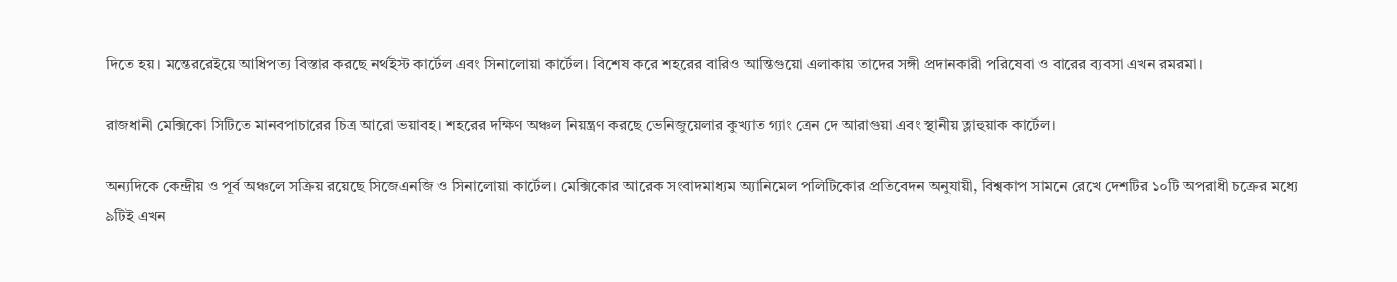দিতে হয়। মন্তেররেইয়ে আধিপত্য বিস্তার করছে নর্থইস্ট কার্টেল এবং সিনালোয়া কার্টেল। বিশেষ করে শহরের বারিও আন্তিগুয়ো এলাকায় তাদের সঙ্গী প্রদানকারী পরিষেবা ও বারের ব্যবসা এখন রমরমা।

রাজধানী মেক্সিকো সিটিতে মানবপাচারের চিত্র আরো ভয়াবহ। শহরের দক্ষিণ অঞ্চল নিয়ন্ত্রণ করছে ভেনিজুয়েলার কুখ্যাত গ্যাং ত্রেন দে আরাগুয়া এবং স্থানীয় ত্লাহুয়াক কার্টেল।

অন্যদিকে কেন্দ্রীয় ও পূর্ব অঞ্চলে সক্রিয় রয়েছে সিজেএনজি ও সিনালোয়া কার্টেল। মেক্সিকোর আরেক সংবাদমাধ্যম অ্যানিমেল পলিটিকোর প্রতিবেদন অনুযায়ী, বিশ্বকাপ সামনে রেখে দেশটির ১০টি অপরাধী চক্রের মধ্যে ৯টিই এখন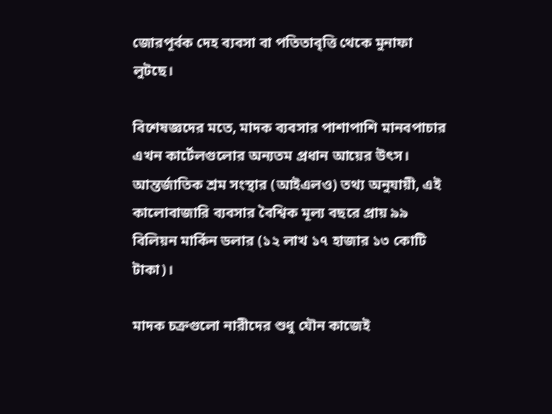জোরপূর্বক দেহ ব্যবসা বা পতিতাবৃত্তি থেকে মুনাফা লুটছে।

বিশেষজ্ঞদের মতে, মাদক ব্যবসার পাশাপাশি মানবপাচার এখন কার্টেলগুলোর অন্যতম প্রধান আয়ের উৎস। আন্তর্জাতিক শ্রম সংস্থার (আইএলও) তথ্য অনুযায়ী, এই কালোবাজারি ব্যবসার বৈশ্বিক মূল্য বছরে প্রায় ৯৯ বিলিয়ন মার্কিন ডলার (১২ লাখ ১৭ হাজার ১৩ কোটি টাকা)।

মাদক চক্রগুলো নারীদের শুধু যৌন কাজেই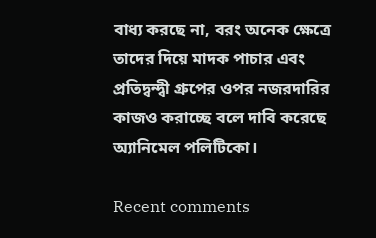বাধ্য করছে না, বরং অনেক ক্ষেত্রে তাদের দিয়ে মাদক পাচার এবং প্রতিদ্বন্দ্বী গ্রুপের ওপর নজরদারির কাজও করাচ্ছে বলে দাবি করেছে অ্যানিমেল পলিটিকো।

Recent comments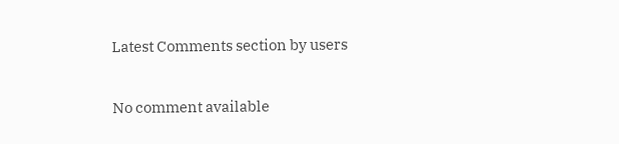Latest Comments section by users

No comment available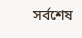সর্বশেষ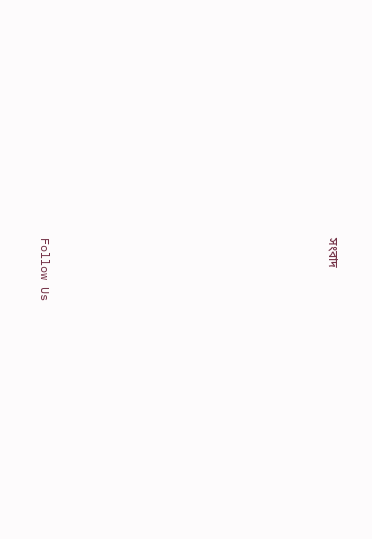সংবাদ











Follow Us